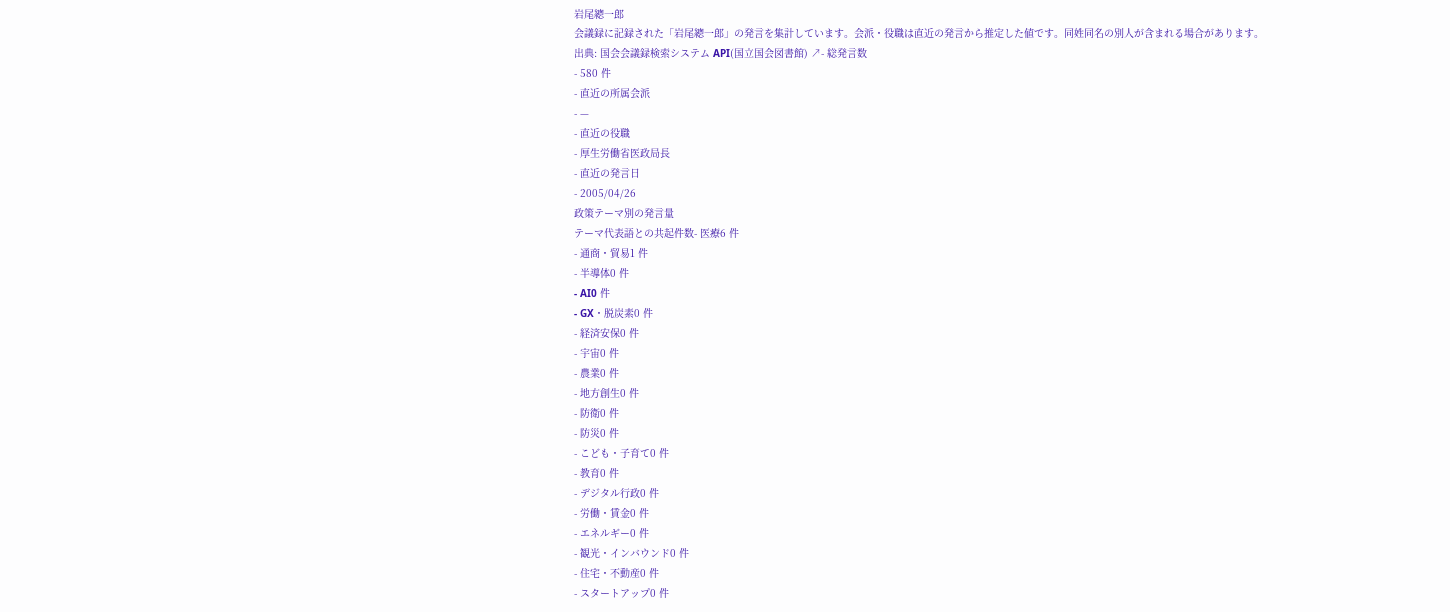岩尾總一郎
会議録に記録された「岩尾總一郎」の発言を集計しています。会派・役職は直近の発言から推定した値です。同姓同名の別人が含まれる場合があります。
出典: 国会会議録検索システム API(国立国会図書館) ↗- 総発言数
- 580 件
- 直近の所属会派
- —
- 直近の役職
- 厚生労働省医政局長
- 直近の発言日
- 2005/04/26
政策テーマ別の発言量
テーマ代表語との共起件数- 医療6 件
- 通商・貿易1 件
- 半導体0 件
- AI0 件
- GX・脱炭素0 件
- 経済安保0 件
- 宇宙0 件
- 農業0 件
- 地方創生0 件
- 防衛0 件
- 防災0 件
- こども・子育て0 件
- 教育0 件
- デジタル行政0 件
- 労働・賃金0 件
- エネルギー0 件
- 観光・インバウンド0 件
- 住宅・不動産0 件
- スタートアップ0 件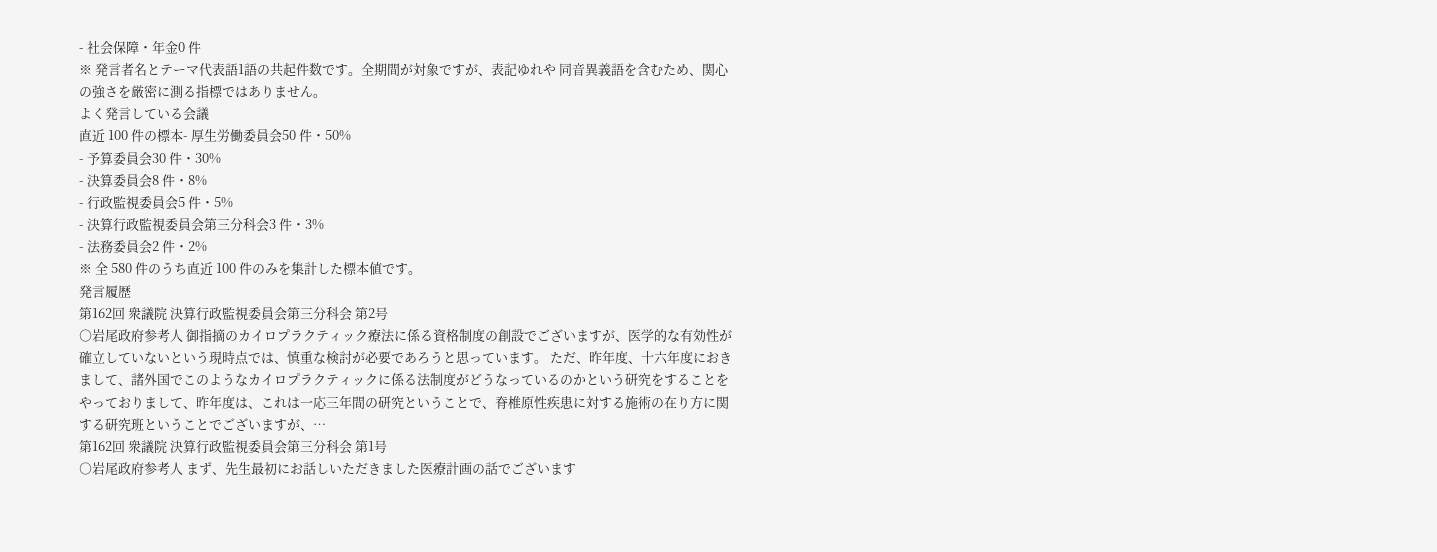- 社会保障・年金0 件
※ 発言者名とテーマ代表語1語の共起件数です。全期間が対象ですが、表記ゆれや 同音異義語を含むため、関心の強さを厳密に測る指標ではありません。
よく発言している会議
直近 100 件の標本- 厚生労働委員会50 件・50%
- 予算委員会30 件・30%
- 決算委員会8 件・8%
- 行政監視委員会5 件・5%
- 決算行政監視委員会第三分科会3 件・3%
- 法務委員会2 件・2%
※ 全 580 件のうち直近 100 件のみを集計した標本値です。
発言履歴
第162回 衆議院 決算行政監視委員会第三分科会 第2号
○岩尾政府参考人 御指摘のカイロプラクティック療法に係る資格制度の創設でございますが、医学的な有効性が確立していないという現時点では、慎重な検討が必要であろうと思っています。 ただ、昨年度、十六年度におきまして、諸外国でこのようなカイロプラクティックに係る法制度がどうなっているのかという研究をすることをやっておりまして、昨年度は、これは一応三年間の研究ということで、脊椎原性疾患に対する施術の在り方に関する研究班ということでございますが、…
第162回 衆議院 決算行政監視委員会第三分科会 第1号
○岩尾政府参考人 まず、先生最初にお話しいただきました医療計画の話でございます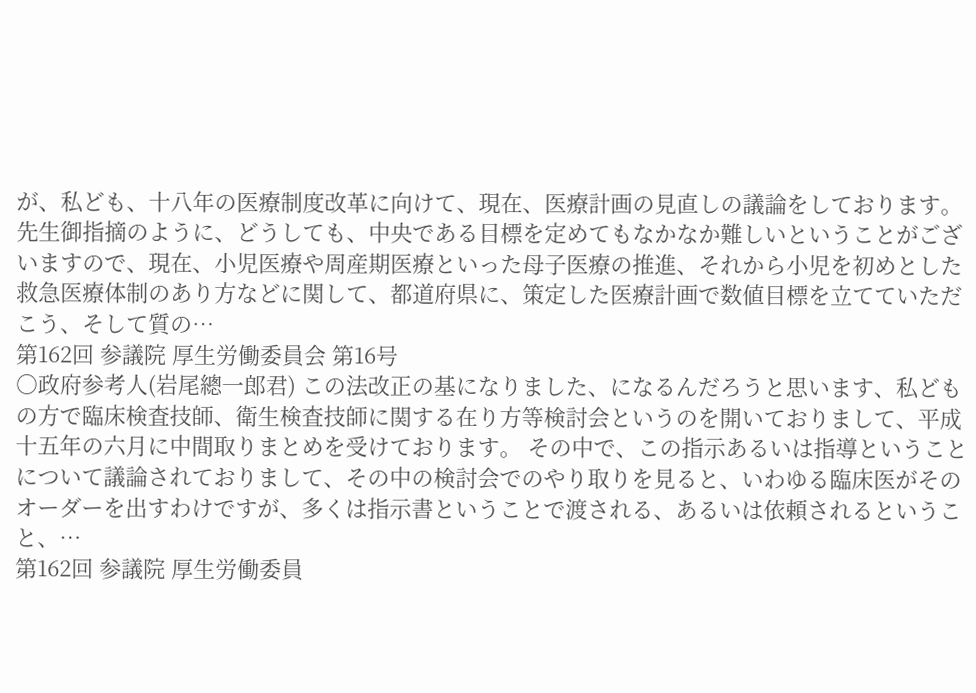が、私ども、十八年の医療制度改革に向けて、現在、医療計画の見直しの議論をしております。 先生御指摘のように、どうしても、中央である目標を定めてもなかなか難しいということがございますので、現在、小児医療や周産期医療といった母子医療の推進、それから小児を初めとした救急医療体制のあり方などに関して、都道府県に、策定した医療計画で数値目標を立てていただこう、そして質の…
第162回 参議院 厚生労働委員会 第16号
○政府参考人(岩尾總一郎君) この法改正の基になりました、になるんだろうと思います、私どもの方で臨床検査技師、衛生検査技師に関する在り方等検討会というのを開いておりまして、平成十五年の六月に中間取りまとめを受けております。 その中で、この指示あるいは指導ということについて議論されておりまして、その中の検討会でのやり取りを見ると、いわゆる臨床医がそのオーダーを出すわけですが、多くは指示書ということで渡される、あるいは依頼されるということ、…
第162回 参議院 厚生労働委員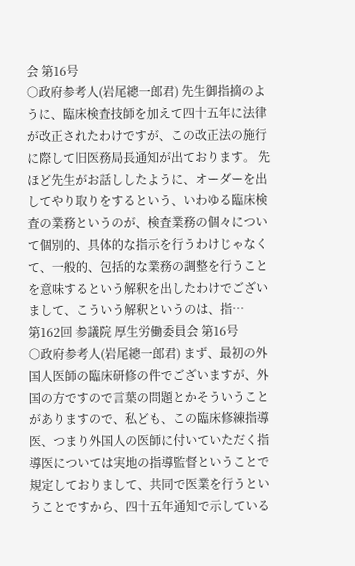会 第16号
○政府参考人(岩尾總一郎君) 先生御指摘のように、臨床検査技師を加えて四十五年に法律が改正されたわけですが、この改正法の施行に際して旧医務局長通知が出ております。 先ほど先生がお話ししたように、オーダーを出してやり取りをするという、いわゆる臨床検査の業務というのが、検査業務の個々について個別的、具体的な指示を行うわけじゃなくて、一般的、包括的な業務の調整を行うことを意味するという解釈を出したわけでございまして、こういう解釈というのは、指…
第162回 参議院 厚生労働委員会 第16号
○政府参考人(岩尾總一郎君) まず、最初の外国人医師の臨床研修の件でございますが、外国の方ですので言葉の問題とかそういうことがありますので、私ども、この臨床修練指導医、つまり外国人の医師に付いていただく指導医については実地の指導監督ということで規定しておりまして、共同で医業を行うということですから、四十五年通知で示している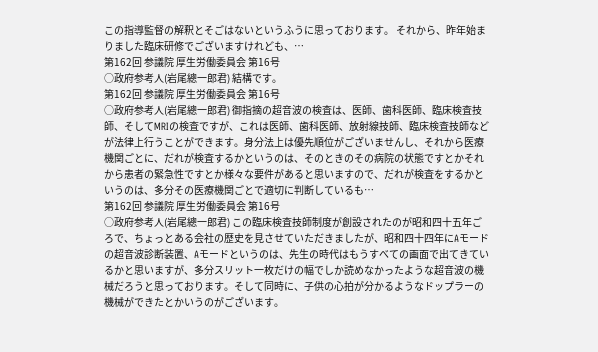この指導監督の解釈とそごはないというふうに思っております。 それから、昨年始まりました臨床研修でございますけれども、…
第162回 参議院 厚生労働委員会 第16号
○政府参考人(岩尾總一郎君) 結構です。
第162回 参議院 厚生労働委員会 第16号
○政府参考人(岩尾總一郎君) 御指摘の超音波の検査は、医師、歯科医師、臨床検査技師、そしてMRIの検査ですが、これは医師、歯科医師、放射線技師、臨床検査技師などが法律上行うことができます。身分法上は優先順位がございませんし、それから医療機関ごとに、だれが検査するかというのは、そのときのその病院の状態ですとかそれから患者の緊急性ですとか様々な要件があると思いますので、だれが検査をするかというのは、多分その医療機関ごとで適切に判断しているも…
第162回 参議院 厚生労働委員会 第16号
○政府参考人(岩尾總一郎君) この臨床検査技師制度が創設されたのが昭和四十五年ごろで、ちょっとある会社の歴史を見させていただきましたが、昭和四十四年にAモードの超音波診断装置、Aモードというのは、先生の時代はもうすべての画面で出てきているかと思いますが、多分スリット一枚だけの幅でしか読めなかったような超音波の機械だろうと思っております。そして同時に、子供の心拍が分かるようなドップラーの機械ができたとかいうのがございます。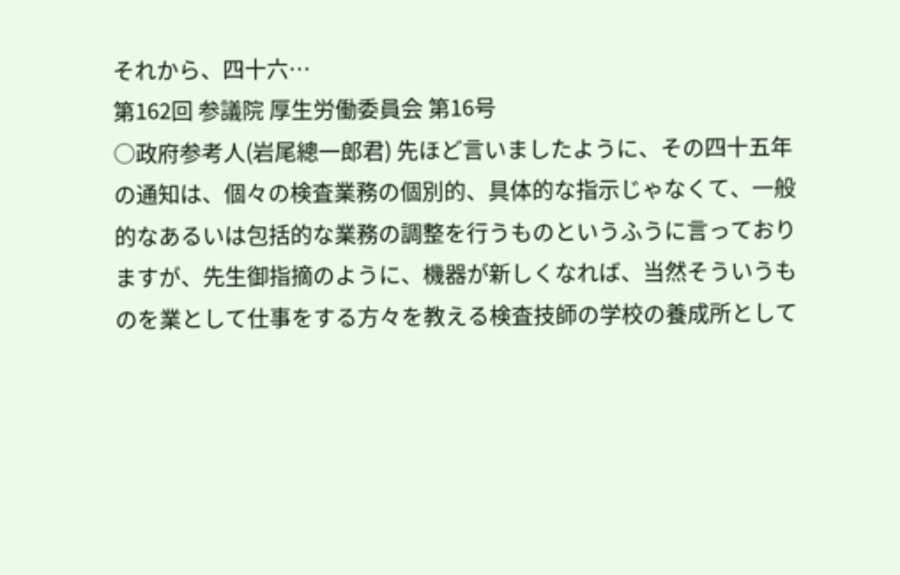それから、四十六…
第162回 参議院 厚生労働委員会 第16号
○政府参考人(岩尾總一郎君) 先ほど言いましたように、その四十五年の通知は、個々の検査業務の個別的、具体的な指示じゃなくて、一般的なあるいは包括的な業務の調整を行うものというふうに言っておりますが、先生御指摘のように、機器が新しくなれば、当然そういうものを業として仕事をする方々を教える検査技師の学校の養成所として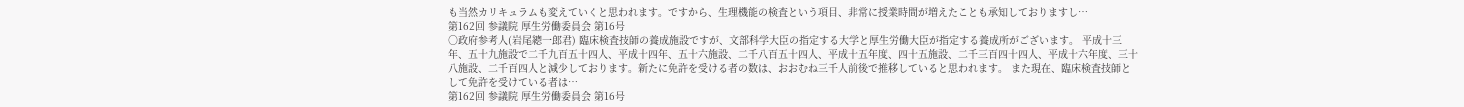も当然カリキュラムも変えていくと思われます。ですから、生理機能の検査という項目、非常に授業時間が増えたことも承知しておりますし…
第162回 参議院 厚生労働委員会 第16号
○政府参考人(岩尾總一郎君) 臨床検査技師の養成施設ですが、文部科学大臣の指定する大学と厚生労働大臣が指定する養成所がございます。 平成十三年、五十九施設で二千九百五十四人、平成十四年、五十六施設、二千八百五十四人、平成十五年度、四十五施設、二千三百四十四人、平成十六年度、三十八施設、二千百四人と減少しております。新たに免許を受ける者の数は、おおむね三千人前後で推移していると思われます。 また現在、臨床検査技師として免許を受けている者は…
第162回 参議院 厚生労働委員会 第16号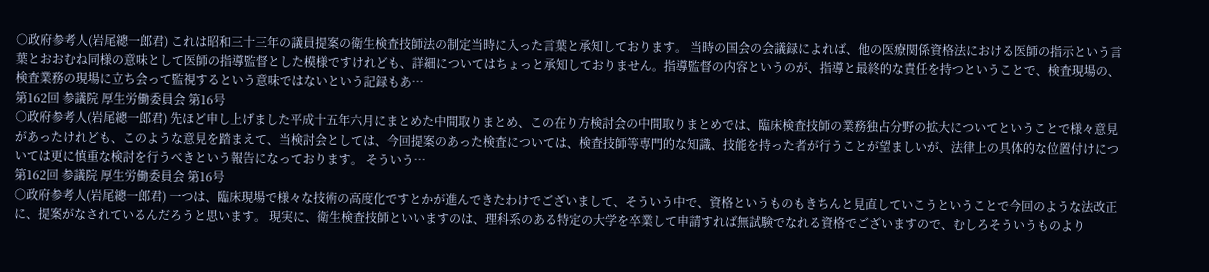○政府参考人(岩尾總一郎君) これは昭和三十三年の議員提案の衛生検査技師法の制定当時に入った言葉と承知しております。 当時の国会の会議録によれば、他の医療関係資格法における医師の指示という言葉とおおむね同様の意味として医師の指導監督とした模様ですけれども、詳細についてはちょっと承知しておりません。指導監督の内容というのが、指導と最終的な責任を持つということで、検査現場の、検査業務の現場に立ち会って監視するという意味ではないという記録もあ…
第162回 参議院 厚生労働委員会 第16号
○政府参考人(岩尾總一郎君) 先ほど申し上げました平成十五年六月にまとめた中間取りまとめ、この在り方検討会の中間取りまとめでは、臨床検査技師の業務独占分野の拡大についてということで様々意見があったけれども、このような意見を踏まえて、当検討会としては、今回提案のあった検査については、検査技師等専門的な知識、技能を持った者が行うことが望ましいが、法律上の具体的な位置付けについては更に慎重な検討を行うべきという報告になっております。 そういう…
第162回 参議院 厚生労働委員会 第16号
○政府参考人(岩尾總一郎君) 一つは、臨床現場で様々な技術の高度化ですとかが進んできたわけでございまして、そういう中で、資格というものもきちんと見直していこうということで今回のような法改正に、提案がなされているんだろうと思います。 現実に、衛生検査技師といいますのは、理科系のある特定の大学を卒業して申請すれば無試験でなれる資格でございますので、むしろそういうものより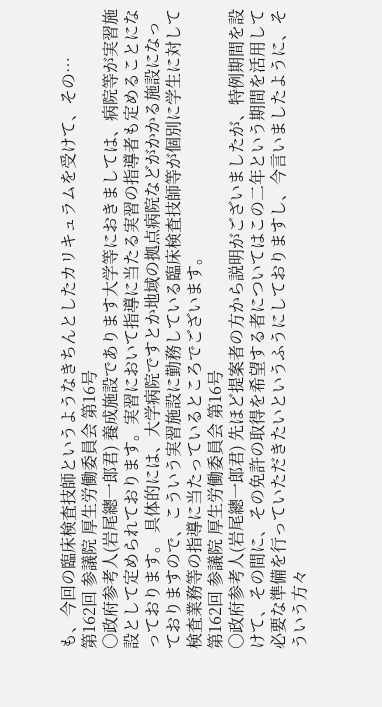も、今回の臨床検査技師というようなきちんとしたカリキュラムを受けて、その…
第162回 参議院 厚生労働委員会 第16号
○政府参考人(岩尾總一郎君) 養成施設であります大学等におきましては、病院等が実習施設として定められております。実習において指導に当たる実習の指導者も定めることになっております。 具体的には、大学病院ですとか地域の拠点病院などがかかる施設になっておりますので、こういう実習施設に勤務している臨床検査技師等が個別に学生に対して検査業務等の指導に当たっているところでございます。
第162回 参議院 厚生労働委員会 第16号
○政府参考人(岩尾總一郎君) 先ほど提案者の方から説明がございましたが、特例期間を設けて、その間に、その免許の取得を希望する者についてはこの二年という期間を活用して必要な準備を行っていただきたいというふうにしておりますし、今言いましたように、そういう方々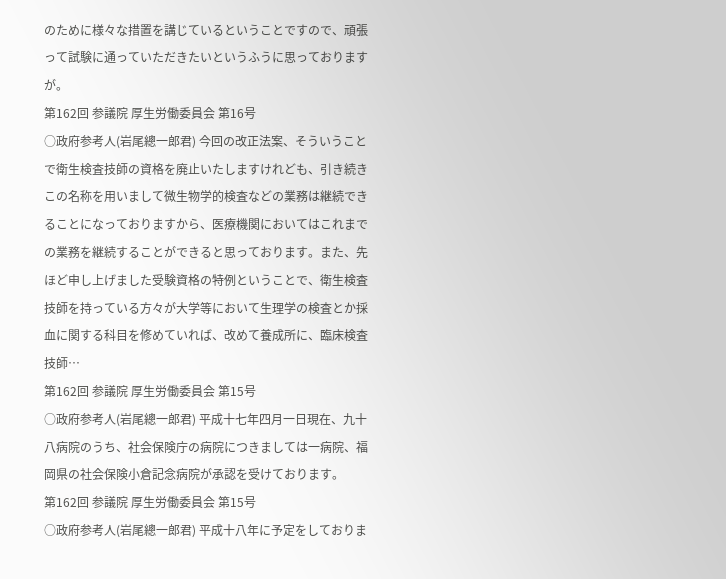のために様々な措置を講じているということですので、頑張って試験に通っていただきたいというふうに思っておりますが。
第162回 参議院 厚生労働委員会 第16号
○政府参考人(岩尾總一郎君) 今回の改正法案、そういうことで衛生検査技師の資格を廃止いたしますけれども、引き続きこの名称を用いまして微生物学的検査などの業務は継続できることになっておりますから、医療機関においてはこれまでの業務を継続することができると思っております。また、先ほど申し上げました受験資格の特例ということで、衛生検査技師を持っている方々が大学等において生理学の検査とか採血に関する科目を修めていれば、改めて養成所に、臨床検査技師…
第162回 参議院 厚生労働委員会 第15号
○政府参考人(岩尾總一郎君) 平成十七年四月一日現在、九十八病院のうち、社会保険庁の病院につきましては一病院、福岡県の社会保険小倉記念病院が承認を受けております。
第162回 参議院 厚生労働委員会 第15号
○政府参考人(岩尾總一郎君) 平成十八年に予定をしておりま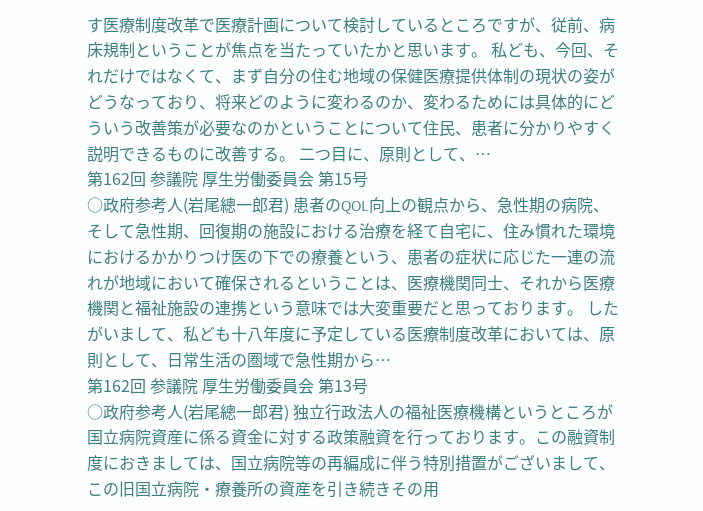す医療制度改革で医療計画について検討しているところですが、従前、病床規制ということが焦点を当たっていたかと思います。 私ども、今回、それだけではなくて、まず自分の住む地域の保健医療提供体制の現状の姿がどうなっており、将来どのように変わるのか、変わるためには具体的にどういう改善策が必要なのかということについて住民、患者に分かりやすく説明できるものに改善する。 二つ目に、原則として、…
第162回 参議院 厚生労働委員会 第15号
○政府参考人(岩尾總一郎君) 患者のQOL向上の観点から、急性期の病院、そして急性期、回復期の施設における治療を経て自宅に、住み慣れた環境におけるかかりつけ医の下での療養という、患者の症状に応じた一連の流れが地域において確保されるということは、医療機関同士、それから医療機関と福祉施設の連携という意味では大変重要だと思っております。 したがいまして、私ども十八年度に予定している医療制度改革においては、原則として、日常生活の圏域で急性期から…
第162回 参議院 厚生労働委員会 第13号
○政府参考人(岩尾總一郎君) 独立行政法人の福祉医療機構というところが国立病院資産に係る資金に対する政策融資を行っております。この融資制度におきましては、国立病院等の再編成に伴う特別措置がございまして、この旧国立病院・療養所の資産を引き続きその用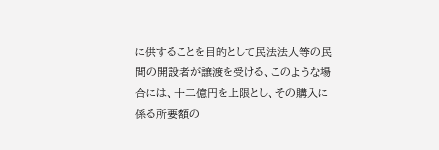に供することを目的として民法法人等の民間の開設者が譲渡を受ける、このような場合には、十二億円を上限とし、その購入に係る所要額の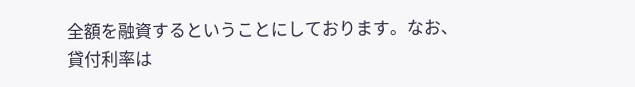全額を融資するということにしております。なお、貸付利率は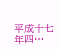平成十七年四…